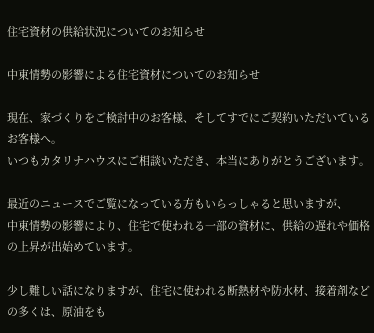住宅資材の供給状況についてのお知らせ

中東情勢の影響による住宅資材についてのお知らせ

現在、家づくりをご検討中のお客様、そしてすでにご契約いただいているお客様へ。
いつもカタリナハウスにご相談いただき、本当にありがとうございます。

最近のニュースでご覧になっている方もいらっしゃると思いますが、
中東情勢の影響により、住宅で使われる一部の資材に、供給の遅れや価格の上昇が出始めています。

少し難しい話になりますが、住宅に使われる断熱材や防水材、接着剤などの多くは、原油をも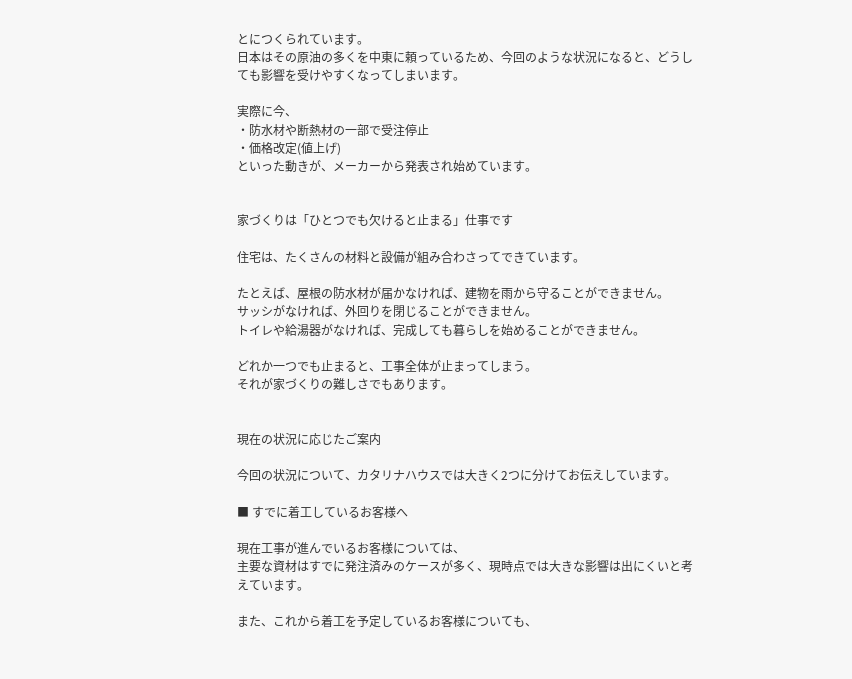とにつくられています。
日本はその原油の多くを中東に頼っているため、今回のような状況になると、どうしても影響を受けやすくなってしまいます。

実際に今、
・防水材や断熱材の一部で受注停止
・価格改定(値上げ)
といった動きが、メーカーから発表され始めています。


家づくりは「ひとつでも欠けると止まる」仕事です

住宅は、たくさんの材料と設備が組み合わさってできています。

たとえば、屋根の防水材が届かなければ、建物を雨から守ることができません。
サッシがなければ、外回りを閉じることができません。
トイレや給湯器がなければ、完成しても暮らしを始めることができません。

どれか一つでも止まると、工事全体が止まってしまう。
それが家づくりの難しさでもあります。


現在の状況に応じたご案内

今回の状況について、カタリナハウスでは大きく2つに分けてお伝えしています。

■ すでに着工しているお客様へ

現在工事が進んでいるお客様については、
主要な資材はすでに発注済みのケースが多く、現時点では大きな影響は出にくいと考えています。

また、これから着工を予定しているお客様についても、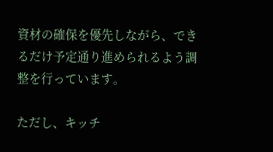資材の確保を優先しながら、できるだけ予定通り進められるよう調整を行っています。

ただし、キッチ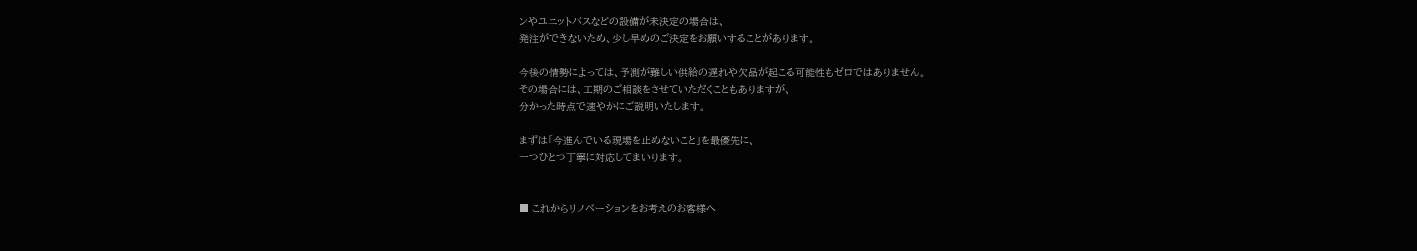ンやユニットバスなどの設備が未決定の場合は、
発注ができないため、少し早めのご決定をお願いすることがあります。

今後の情勢によっては、予測が難しい供給の遅れや欠品が起こる可能性もゼロではありません。
その場合には、工期のご相談をさせていただくこともありますが、
分かった時点で速やかにご説明いたします。

まずは「今進んでいる現場を止めないこと」を最優先に、
一つひとつ丁寧に対応してまいります。


■ これからリノベーションをお考えのお客様へ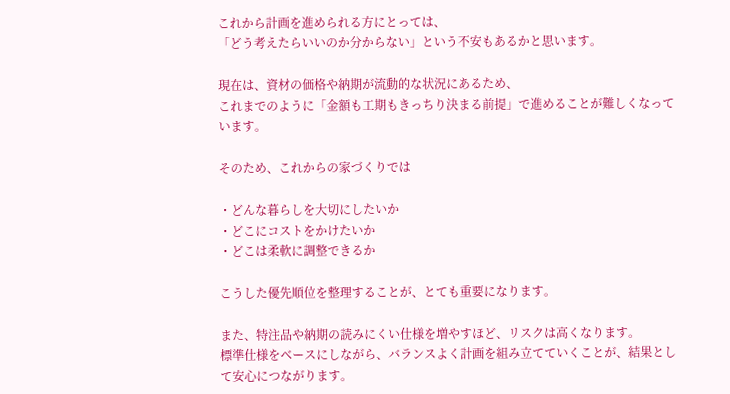これから計画を進められる方にとっては、
「どう考えたらいいのか分からない」という不安もあるかと思います。

現在は、資材の価格や納期が流動的な状況にあるため、
これまでのように「金額も工期もきっちり決まる前提」で進めることが難しくなっています。

そのため、これからの家づくりでは

・どんな暮らしを大切にしたいか
・どこにコストをかけたいか
・どこは柔軟に調整できるか

こうした優先順位を整理することが、とても重要になります。

また、特注品や納期の読みにくい仕様を増やすほど、リスクは高くなります。
標準仕様をベースにしながら、バランスよく計画を組み立てていくことが、結果として安心につながります。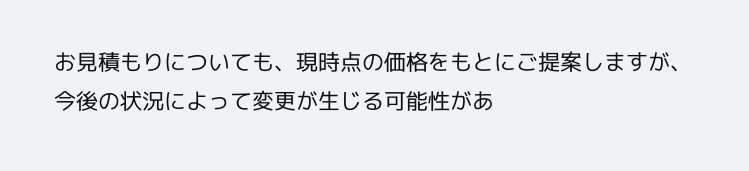お見積もりについても、現時点の価格をもとにご提案しますが、
今後の状況によって変更が生じる可能性があ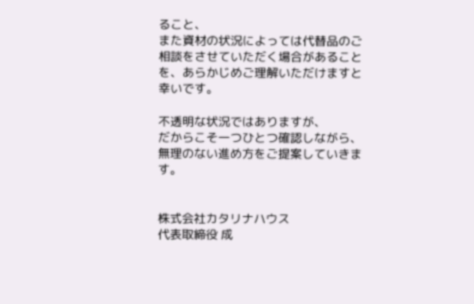ること、
また資材の状況によっては代替品のご相談をさせていただく場合があることを、あらかじめご理解いただけますと幸いです。

不透明な状況ではありますが、
だからこそ一つひとつ確認しながら、無理のない進め方をご提案していきます。


株式会社カタリナハウス
代表取締役 成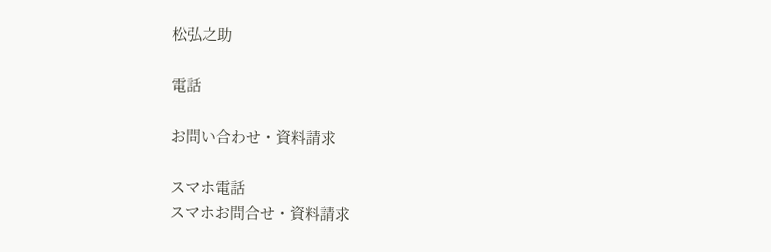松弘之助

電話

お問い合わせ・資料請求

スマホ電話
スマホお問合せ・資料請求